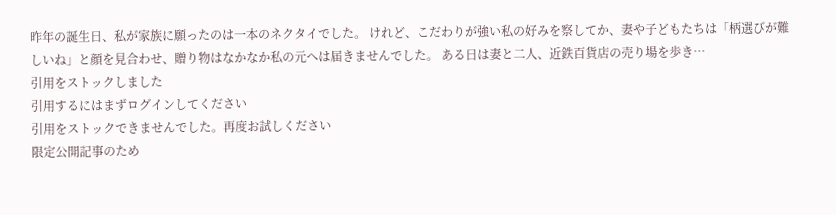昨年の誕生日、私が家族に願ったのは一本のネクタイでした。 けれど、こだわりが強い私の好みを察してか、妻や子どもたちは「柄選びが難しいね」と顔を見合わせ、贈り物はなかなか私の元へは届きませんでした。 ある日は妻と二人、近鉄百貨店の売り場を歩き…
引用をストックしました
引用するにはまずログインしてください
引用をストックできませんでした。再度お試しください
限定公開記事のため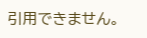引用できません。